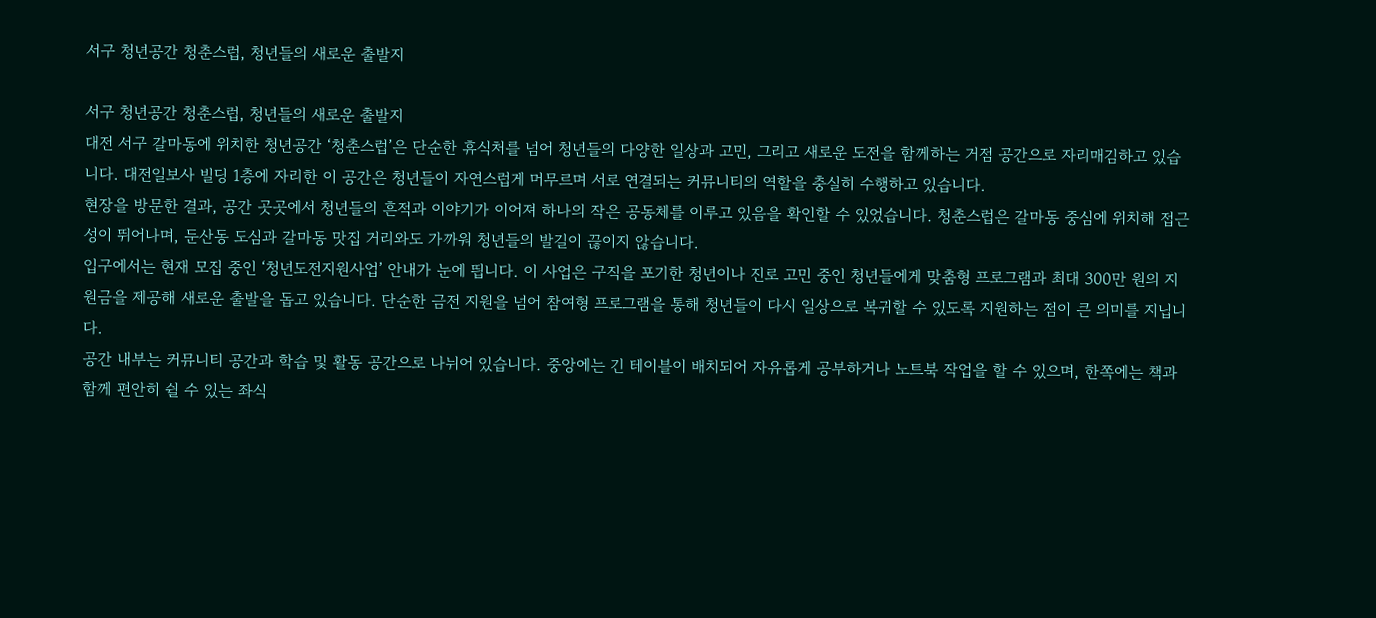서구 청년공간 청춘스럽, 청년들의 새로운 출발지

서구 청년공간 청춘스럽, 청년들의 새로운 출발지
대전 서구 갈마동에 위치한 청년공간 ‘청춘스럽’은 단순한 휴식처를 넘어 청년들의 다양한 일상과 고민, 그리고 새로운 도전을 함께하는 거점 공간으로 자리매김하고 있습니다. 대전일보사 빌딩 1층에 자리한 이 공간은 청년들이 자연스럽게 머무르며 서로 연결되는 커뮤니티의 역할을 충실히 수행하고 있습니다.
현장을 방문한 결과, 공간 곳곳에서 청년들의 흔적과 이야기가 이어져 하나의 작은 공동체를 이루고 있음을 확인할 수 있었습니다. 청춘스럽은 갈마동 중심에 위치해 접근성이 뛰어나며, 둔산동 도심과 갈마동 맛집 거리와도 가까워 청년들의 발길이 끊이지 않습니다.
입구에서는 현재 모집 중인 ‘청년도전지원사업’ 안내가 눈에 띕니다. 이 사업은 구직을 포기한 청년이나 진로 고민 중인 청년들에게 맞춤형 프로그램과 최대 300만 원의 지원금을 제공해 새로운 출발을 돕고 있습니다. 단순한 금전 지원을 넘어 참여형 프로그램을 통해 청년들이 다시 일상으로 복귀할 수 있도록 지원하는 점이 큰 의미를 지닙니다.
공간 내부는 커뮤니티 공간과 학습 및 활동 공간으로 나뉘어 있습니다. 중앙에는 긴 테이블이 배치되어 자유롭게 공부하거나 노트북 작업을 할 수 있으며, 한쪽에는 책과 함께 편안히 쉴 수 있는 좌식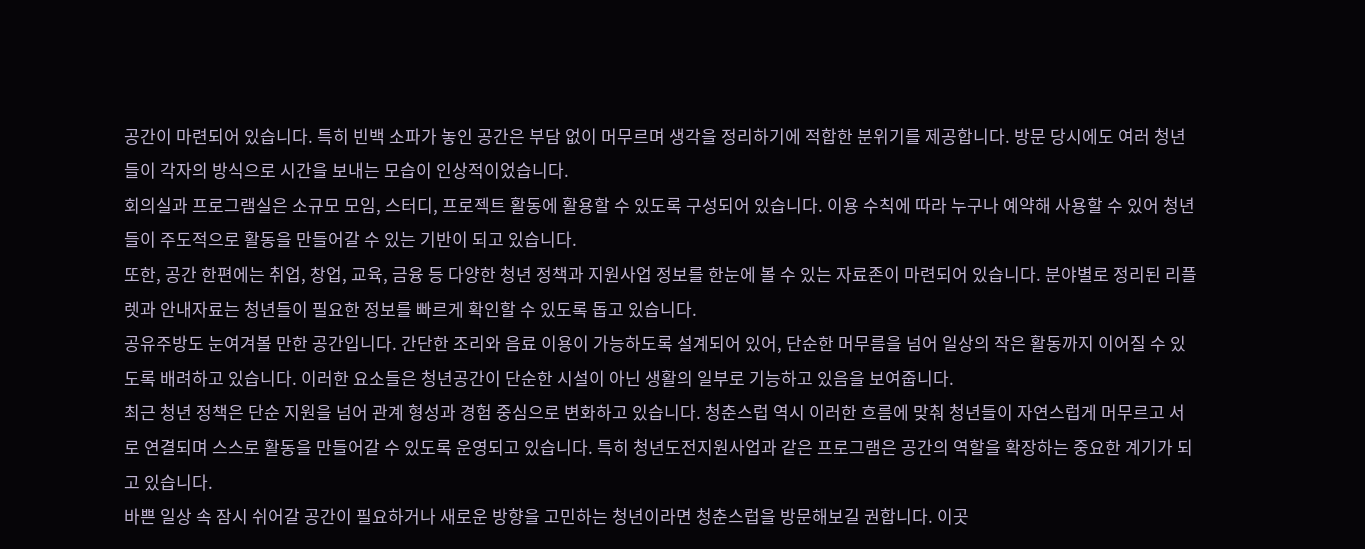공간이 마련되어 있습니다. 특히 빈백 소파가 놓인 공간은 부담 없이 머무르며 생각을 정리하기에 적합한 분위기를 제공합니다. 방문 당시에도 여러 청년들이 각자의 방식으로 시간을 보내는 모습이 인상적이었습니다.
회의실과 프로그램실은 소규모 모임, 스터디, 프로젝트 활동에 활용할 수 있도록 구성되어 있습니다. 이용 수칙에 따라 누구나 예약해 사용할 수 있어 청년들이 주도적으로 활동을 만들어갈 수 있는 기반이 되고 있습니다.
또한, 공간 한편에는 취업, 창업, 교육, 금융 등 다양한 청년 정책과 지원사업 정보를 한눈에 볼 수 있는 자료존이 마련되어 있습니다. 분야별로 정리된 리플렛과 안내자료는 청년들이 필요한 정보를 빠르게 확인할 수 있도록 돕고 있습니다.
공유주방도 눈여겨볼 만한 공간입니다. 간단한 조리와 음료 이용이 가능하도록 설계되어 있어, 단순한 머무름을 넘어 일상의 작은 활동까지 이어질 수 있도록 배려하고 있습니다. 이러한 요소들은 청년공간이 단순한 시설이 아닌 생활의 일부로 기능하고 있음을 보여줍니다.
최근 청년 정책은 단순 지원을 넘어 관계 형성과 경험 중심으로 변화하고 있습니다. 청춘스럽 역시 이러한 흐름에 맞춰 청년들이 자연스럽게 머무르고 서로 연결되며 스스로 활동을 만들어갈 수 있도록 운영되고 있습니다. 특히 청년도전지원사업과 같은 프로그램은 공간의 역할을 확장하는 중요한 계기가 되고 있습니다.
바쁜 일상 속 잠시 쉬어갈 공간이 필요하거나 새로운 방향을 고민하는 청년이라면 청춘스럽을 방문해보길 권합니다. 이곳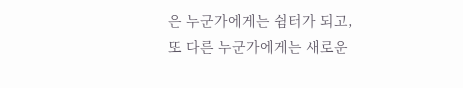은 누군가에게는 쉼터가 되고, 또 다른 누군가에게는 새로운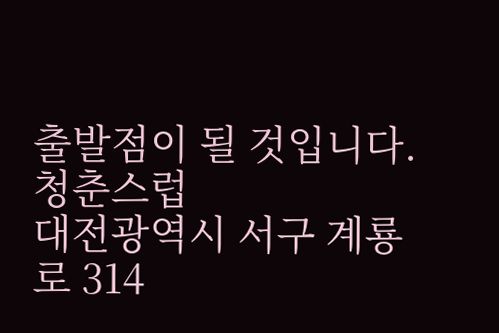출발점이 될 것입니다.
청춘스럽
대전광역시 서구 계룡로 314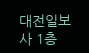대전일보사 1층